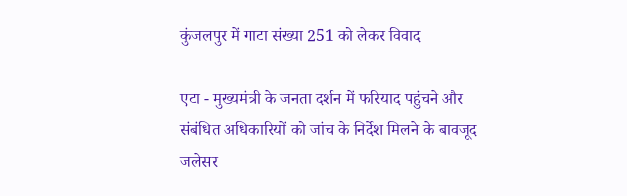कुंजलपुर में गाटा संख्या 251 को लेकर विवाद

एटा - मुख्यमंत्री के जनता दर्शन में फरियाद पहुंचने और संबंधित अधिकारियों को जांच के निर्देश मिलने के बावजूद जलेसर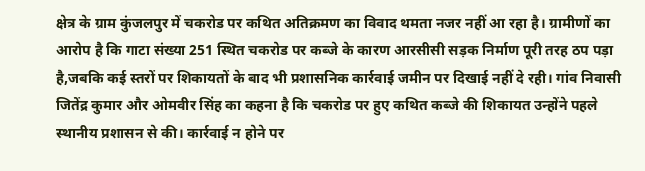क्षेत्र के ग्राम कुंजलपुर में चकरोड पर कथित अतिक्रमण का विवाद थमता नजर नहीं आ रहा है। ग्रामीणों का आरोप है कि गाटा संख्या 251 स्थित चकरोड पर कब्जे के कारण आरसीसी सड़क निर्माण पूरी तरह ठप पड़ा है,जबकि कई स्तरों पर शिकायतों के बाद भी प्रशासनिक कार्रवाई जमीन पर दिखाई नहीं दे रही। गांव निवासी जितेंद्र कुमार और ओमवीर सिंह का कहना है कि चकरोड पर हुए कथित कब्जे की शिकायत उन्होंने पहले स्थानीय प्रशासन से की। कार्रवाई न होने पर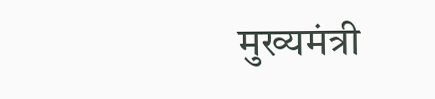मुख्यमंत्री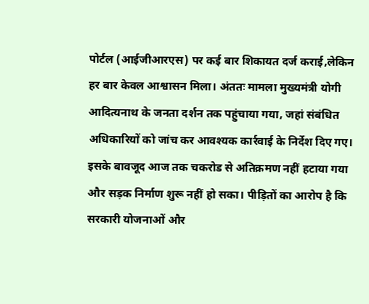पोर्टल (आईजीआरएस) पर कई बार शिकायत दर्ज कराई,लेकिन हर बार केवल आश्वासन मिला। अंततः मामला मुख्यमंत्री योगी आदित्यनाथ के जनता दर्शन तक पहुंचाया गया, जहां संबंधित अधिकारियों को जांच कर आवश्यक कार्रवाई के निर्देश दिए गए। इसके बावजूद आज तक चकरोड से अतिक्रमण नहीं हटाया गया और सड़क निर्माण शुरू नहीं हो सका। पीड़ितों का आरोप है कि सरकारी योजनाओं और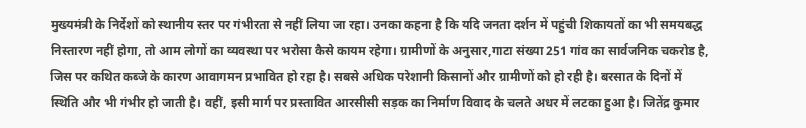मुख्यमंत्री के निर्देशों को स्थानीय स्तर पर गंभीरता से नहीं लिया जा रहा। उनका कहना है कि यदि जनता दर्शन में पहुंची शिकायतों का भी समयबद्ध निस्तारण नहीं होगा, तो आम लोगों का व्यवस्था पर भरोसा कैसे कायम रहेगा। ग्रामीणों के अनुसार,गाटा संख्या 251 गांव का सार्वजनिक चकरोड है, जिस पर कथित कब्जे के कारण आवागमन प्रभावित हो रहा है। सबसे अधिक परेशानी किसानों और ग्रामीणों को हो रही है। बरसात के दिनों में स्थिति और भी गंभीर हो जाती है। वहीं, इसी मार्ग पर प्रस्तावित आरसीसी सड़क का निर्माण विवाद के चलते अधर में लटका हुआ है। जितेंद्र कुमार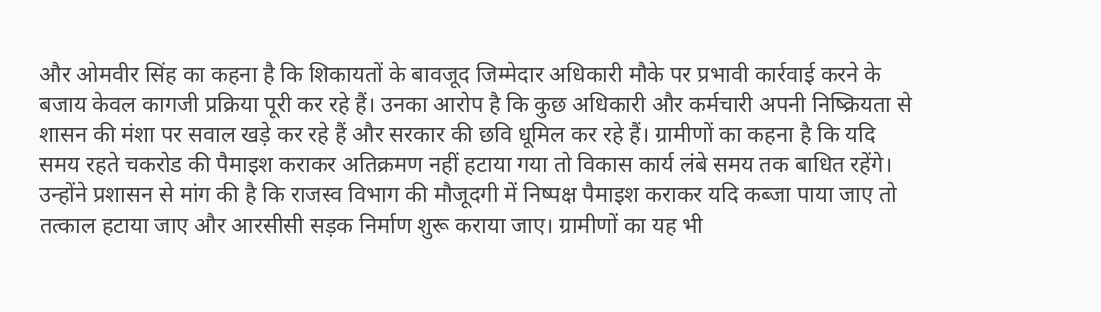और ओमवीर सिंह का कहना है कि शिकायतों के बावजूद जिम्मेदार अधिकारी मौके पर प्रभावी कार्रवाई करने के बजाय केवल कागजी प्रक्रिया पूरी कर रहे हैं। उनका आरोप है कि कुछ अधिकारी और कर्मचारी अपनी निष्क्रियता से शासन की मंशा पर सवाल खड़े कर रहे हैं और सरकार की छवि धूमिल कर रहे हैं। ग्रामीणों का कहना है कि यदि समय रहते चकरोड की पैमाइश कराकर अतिक्रमण नहीं हटाया गया तो विकास कार्य लंबे समय तक बाधित रहेंगे। उन्होंने प्रशासन से मांग की है कि राजस्व विभाग की मौजूदगी में निष्पक्ष पैमाइश कराकर यदि कब्जा पाया जाए तो तत्काल हटाया जाए और आरसीसी सड़क निर्माण शुरू कराया जाए। ग्रामीणों का यह भी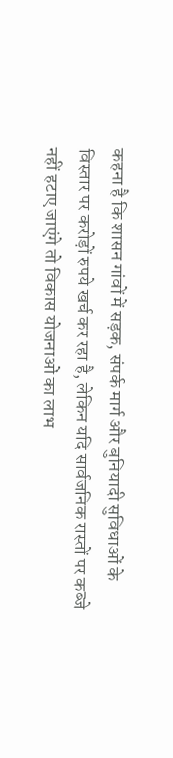कहना है कि शासन गांवों में सड़क, संपर्क मार्ग और बुनियादी सुविधाओं के विस्तार पर करोड़ों रुपये खर्च कर रहा है, लेकिन यदि सार्वजनिक रास्तों पर कब्जे नहीं हटाए जाएंगे तो विकास योजनाओं का लाभ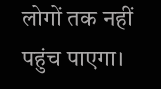लोगों तक नहीं पहुंच पाएगा।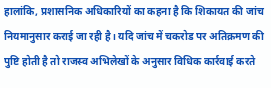हालांकि, प्रशासनिक अधिकारियों का कहना है कि शिकायत की जांच नियमानुसार कराई जा रही है। यदि जांच में चकरोड पर अतिक्रमण की पुष्टि होती है तो राजस्व अभिलेखों के अनुसार विधिक कार्रवाई करते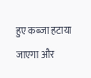हुए कब्जा हटाया जाएगा और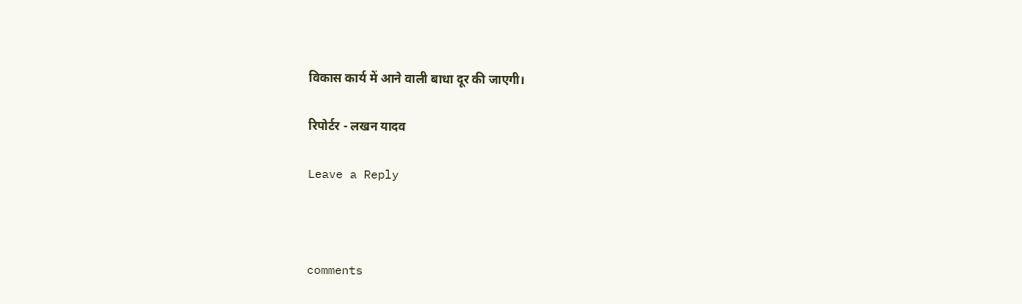विकास कार्य में आने वाली बाधा दूर की जाएगी।

रिपोर्टर - लखन यादव

Leave a Reply



comments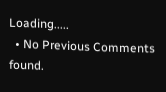Loading.....
  • No Previous Comments found.